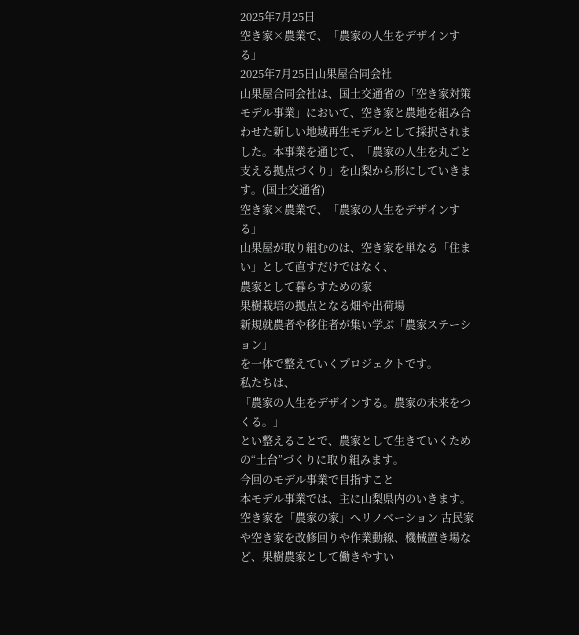2025年7月25日
空き家×農業で、「農家の人生をデザインする」
2025年7月25日山果屋合同会社
山果屋合同会社は、国土交通省の「空き家対策モデル事業」において、空き家と農地を組み合わせた新しい地域再生モデルとして採択されました。本事業を通じて、「農家の人生を丸ごと支える拠点づくり」を山梨から形にしていきます。(国土交通省)
空き家×農業で、「農家の人生をデザインする」
山果屋が取り組むのは、空き家を単なる「住まい」として直すだけではなく、
農家として暮らすための家
果樹栽培の拠点となる畑や出荷場
新規就農者や移住者が集い学ぶ「農家ステーション」
を一体で整えていくプロジェクトです。
私たちは、
「農家の人生をデザインする。農家の未来をつくる。」
とい整えることで、農家として生きていくための“土台”づくりに取り組みます。
今回のモデル事業で目指すこと
本モデル事業では、主に山梨県内のいきます。
空き家を「農家の家」へリノベーション 古民家や空き家を改修回りや作業動線、機械置き場など、果樹農家として働きやすい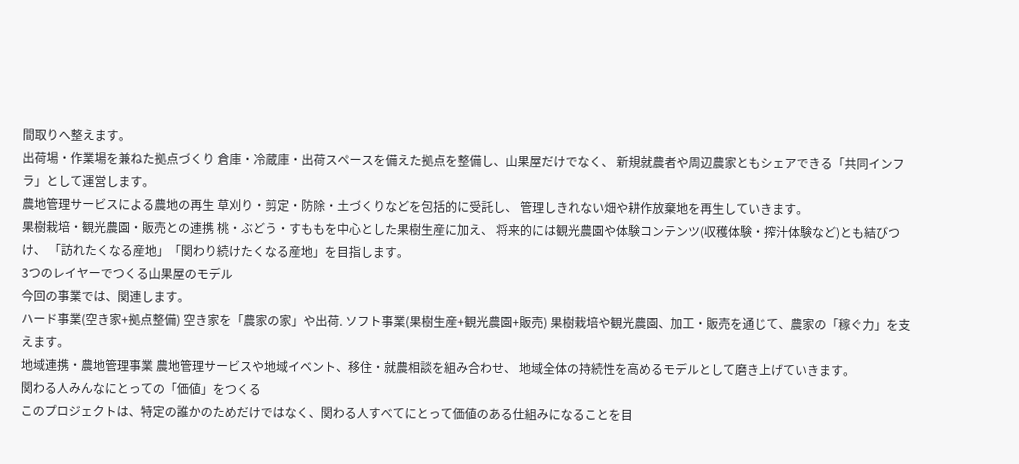間取りへ整えます。
出荷場・作業場を兼ねた拠点づくり 倉庫・冷蔵庫・出荷スペースを備えた拠点を整備し、山果屋だけでなく、 新規就農者や周辺農家ともシェアできる「共同インフラ」として運営します。
農地管理サービスによる農地の再生 草刈り・剪定・防除・土づくりなどを包括的に受託し、 管理しきれない畑や耕作放棄地を再生していきます。
果樹栽培・観光農園・販売との連携 桃・ぶどう・すももを中心とした果樹生産に加え、 将来的には観光農園や体験コンテンツ(収穫体験・搾汁体験など)とも結びつけ、 「訪れたくなる産地」「関わり続けたくなる産地」を目指します。
3つのレイヤーでつくる山果屋のモデル
今回の事業では、関連します。
ハード事業(空き家+拠点整備) 空き家を「農家の家」や出荷. ソフト事業(果樹生産+観光農園+販売) 果樹栽培や観光農園、加工・販売を通じて、農家の「稼ぐ力」を支えます。
地域連携・農地管理事業 農地管理サービスや地域イベント、移住・就農相談を組み合わせ、 地域全体の持続性を高めるモデルとして磨き上げていきます。
関わる人みんなにとっての「価値」をつくる
このプロジェクトは、特定の誰かのためだけではなく、関わる人すべてにとって価値のある仕組みになることを目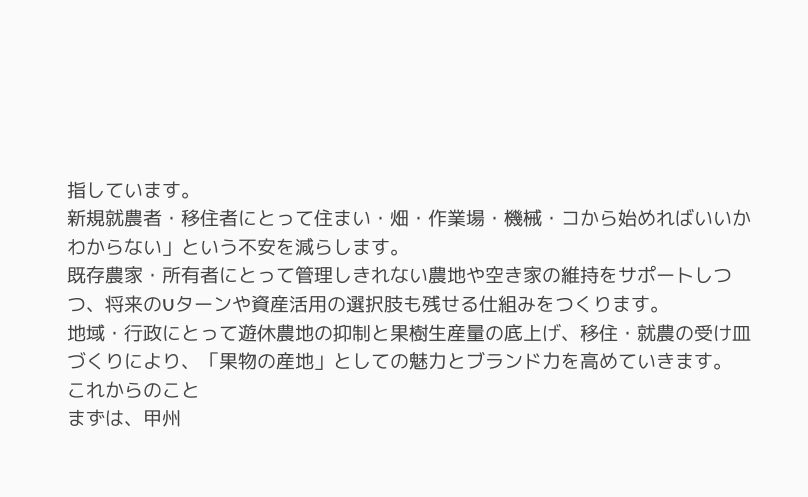指しています。
新規就農者・移住者にとって住まい・畑・作業場・機械・コから始めればいいかわからない」という不安を減らします。
既存農家・所有者にとって管理しきれない農地や空き家の維持をサポートしつつ、将来のUターンや資産活用の選択肢も残せる仕組みをつくります。
地域・行政にとって遊休農地の抑制と果樹生産量の底上げ、移住・就農の受け皿づくりにより、「果物の産地」としての魅力とブランド力を高めていきます。
これからのこと
まずは、甲州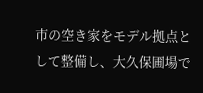市の空き家をモデル拠点として整備し、大久保圃場で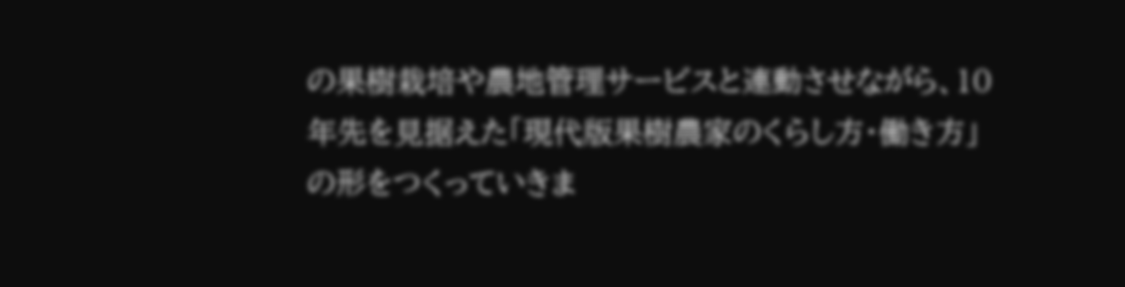の果樹栽培や農地管理サービスと連動させながら、10年先を見据えた「現代版果樹農家のくらし方・働き方」の形をつくっていきま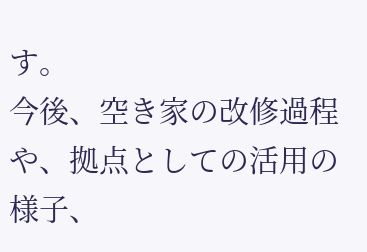す。
今後、空き家の改修過程や、拠点としての活用の様子、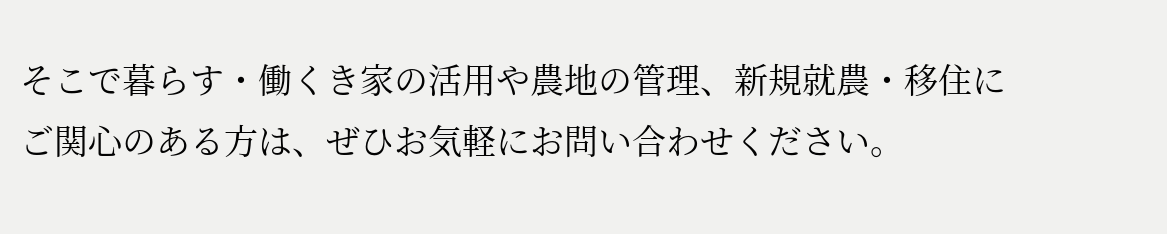そこで暮らす・働くき家の活用や農地の管理、新規就農・移住にご関心のある方は、ぜひお気軽にお問い合わせください。